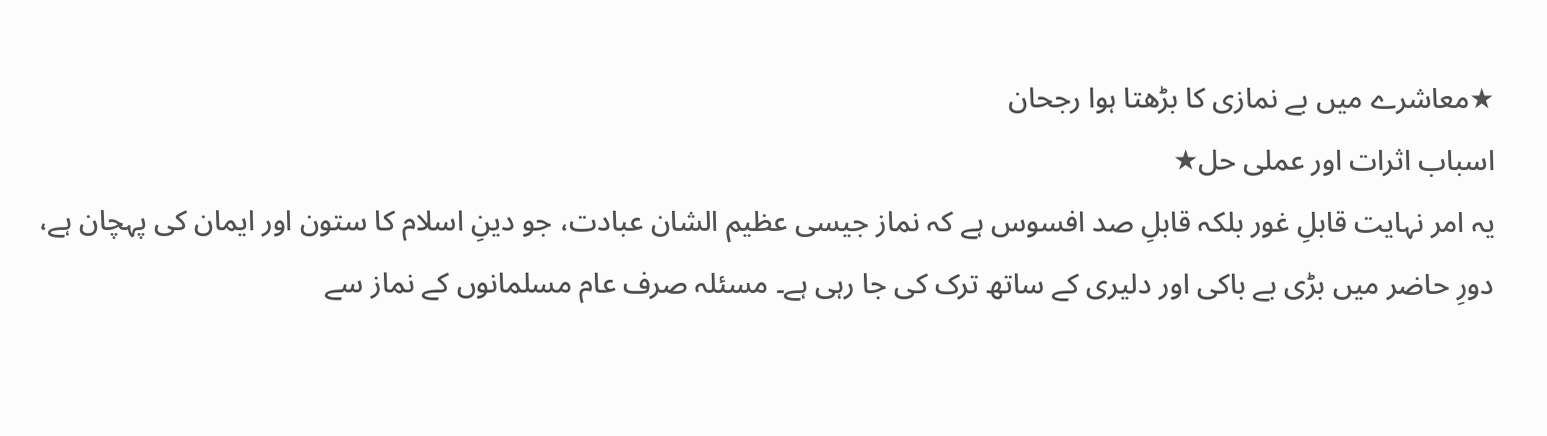★معاشرے میں بے نمازی کا بڑھتا ہوا رجحان
اسباب اثرات اور عملی حل★
یہ امر نہایت قابلِ غور بلکہ قابلِ صد افسوس ہے کہ نماز جیسی عظیم الشان عبادت، جو دینِ اسلام کا ستون اور ایمان کی پہچان ہے، دورِ حاضر میں بڑی بے باکی اور دلیری کے ساتھ ترک کی جا رہی ہے۔ مسئلہ صرف عام مسلمانوں کے نماز سے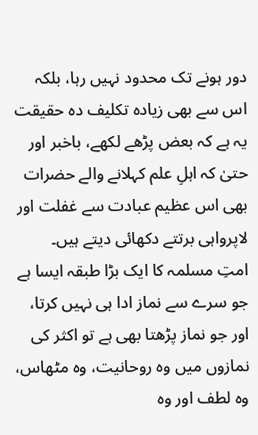دور ہونے تک محدود نہیں رہا، بلکہ اس سے بھی زیادہ تکلیف دہ حقیقت یہ ہے کہ بعض پڑھے لکھے، باخبر اور حتیٰ کہ اہلِ علم کہلانے والے حضرات بھی اس عظیم عبادت سے غفلت اور لاپرواہی برتتے دکھائی دیتے ہیں۔
امتِ مسلمہ کا ایک بڑا طبقہ ایسا ہے جو سرے سے نماز ادا ہی نہیں کرتا، اور جو نماز پڑھتا بھی ہے تو اکثر کی نمازوں میں وہ روحانیت، وہ مٹھاس، وہ لطف اور وہ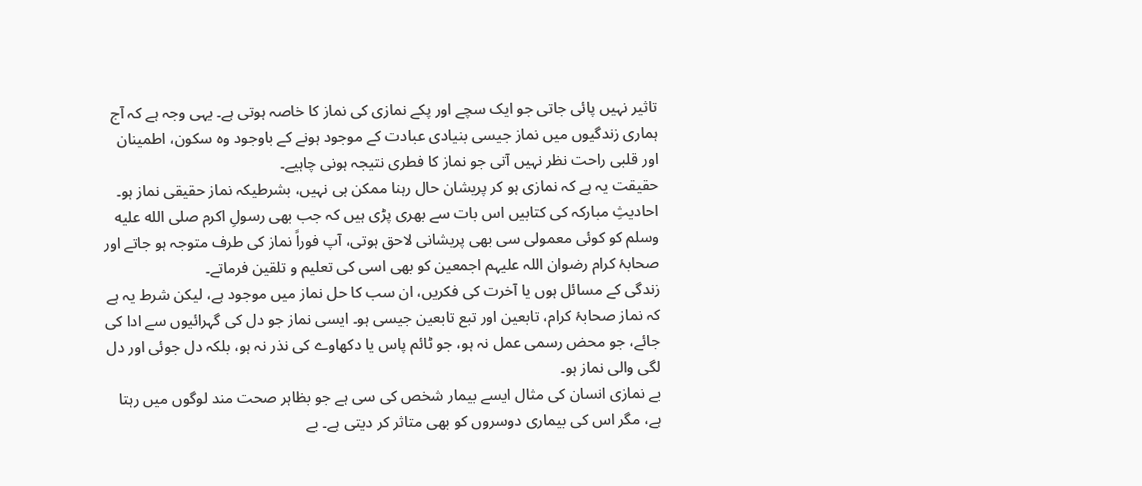تاثیر نہیں پائی جاتی جو ایک سچے اور پکے نمازی کی نماز کا خاصہ ہوتی ہے۔ یہی وجہ ہے کہ آج ہماری زندگیوں میں نماز جیسی بنیادی عبادت کے موجود ہونے کے باوجود وہ سکون، اطمینان اور قلبی راحت نظر نہیں آتی جو نماز کا فطری نتیجہ ہونی چاہیے۔
حقیقت یہ ہے کہ نمازی ہو کر پریشان حال رہنا ممکن ہی نہیں، بشرطیکہ نماز حقیقی نماز ہو۔ احادیثِ مبارکہ کی کتابیں اس بات سے بھری پڑی ہیں کہ جب بھی رسولِ اکرم صلى الله عليه وسلم کو کوئی معمولی سی بھی پریشانی لاحق ہوتی، آپ فوراً نماز کی طرف متوجہ ہو جاتے اور صحابۂ کرام رضوان اللہ علیہم اجمعین کو بھی اسی کی تعلیم و تلقین فرماتے۔
زندگی کے مسائل ہوں یا آخرت کی فکریں، ان سب کا حل نماز میں موجود ہے، لیکن شرط یہ ہے کہ نماز صحابۂ کرام، تابعین اور تبع تابعین جیسی ہو۔ ایسی نماز جو دل کی گہرائیوں سے ادا کی جائے، جو محض رسمی عمل نہ ہو، جو ٹائم پاس یا دکھاوے کی نذر نہ ہو، بلکہ دل جوئی اور دل لگی والی نماز ہو۔
بے نمازی انسان کی مثال ایسے بیمار شخص کی سی ہے جو بظاہر صحت مند لوگوں میں رہتا ہے، مگر اس کی بیماری دوسروں کو بھی متاثر کر دیتی ہے۔ بے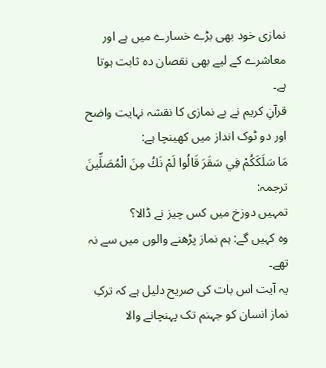نمازی خود بھی بڑے خسارے میں ہے اور معاشرے کے لیے بھی نقصان دہ ثابت ہوتا ہے۔
قرآنِ کریم نے بے نمازی کا نقشہ نہایت واضح اور دو ٹوک انداز میں کھینچا ہے:
مَا سَلَكَكُمْ فِي سَقَرَ قَالُوا لَمْ نَكُ مِنَ الْمُصَلِّينَ
ترجمہ:
تمہیں دوزخ میں کس چیز نے ڈالا؟
وہ کہیں گے: ہم نماز پڑھنے والوں میں سے نہ تھے۔
یہ آیت اس بات کی صریح دلیل ہے کہ ترکِ نماز انسان کو جہنم تک پہنچانے والا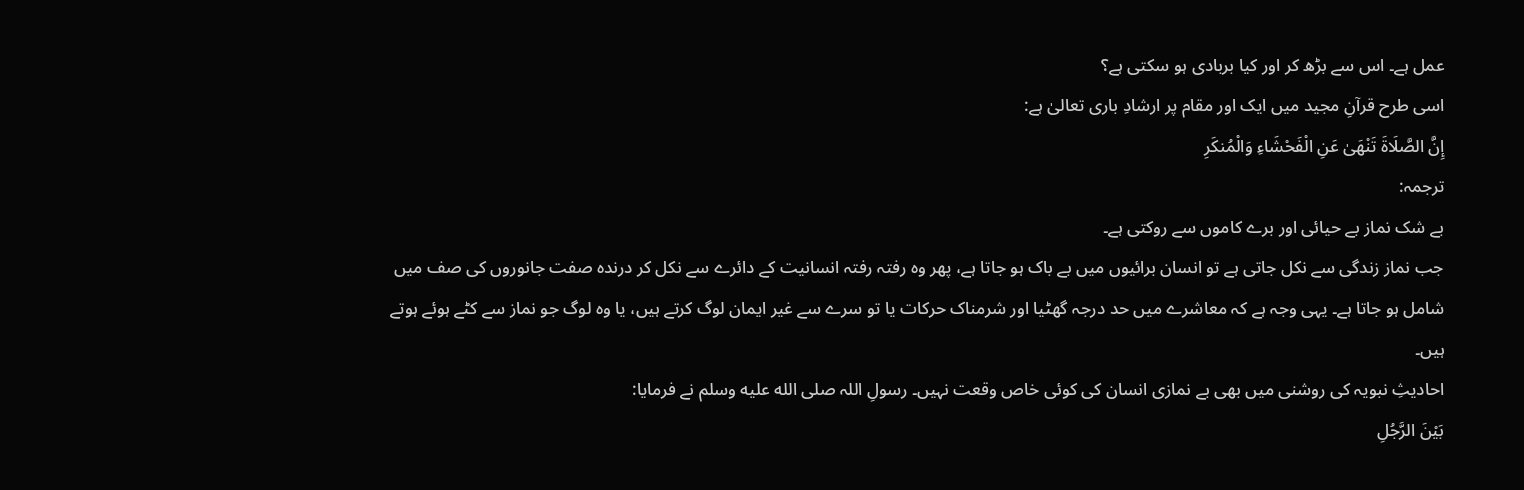عمل ہے۔ اس سے بڑھ کر اور کیا بربادی ہو سکتی ہے؟
اسی طرح قرآنِ مجید میں ایک اور مقام پر ارشادِ باری تعالیٰ ہے:
إِنَّ الصَّلَاةَ تَنْهَىٰ عَنِ الْفَحْشَاءِ وَالْمُنكَرِ
ترجمہ:
بے شک نماز بے حیائی اور برے کاموں سے روکتی ہے۔
جب نماز زندگی سے نکل جاتی ہے تو انسان برائیوں میں بے باک ہو جاتا ہے، پھر وہ رفتہ رفتہ انسانیت کے دائرے سے نکل کر درندہ صفت جانوروں کی صف میں شامل ہو جاتا ہے۔ یہی وجہ ہے کہ معاشرے میں حد درجہ گھٹیا اور شرمناک حرکات یا تو سرے سے غیر ایمان لوگ کرتے ہیں، یا وہ لوگ جو نماز سے کٹے ہوئے ہوتے ہیں۔
احادیثِ نبویہ کی روشنی میں بھی بے نمازی انسان کی کوئی خاص وقعت نہیں۔ رسولِ اللہ صلى الله عليه وسلم نے فرمایا:
بَيْنَ الرَّجُلِ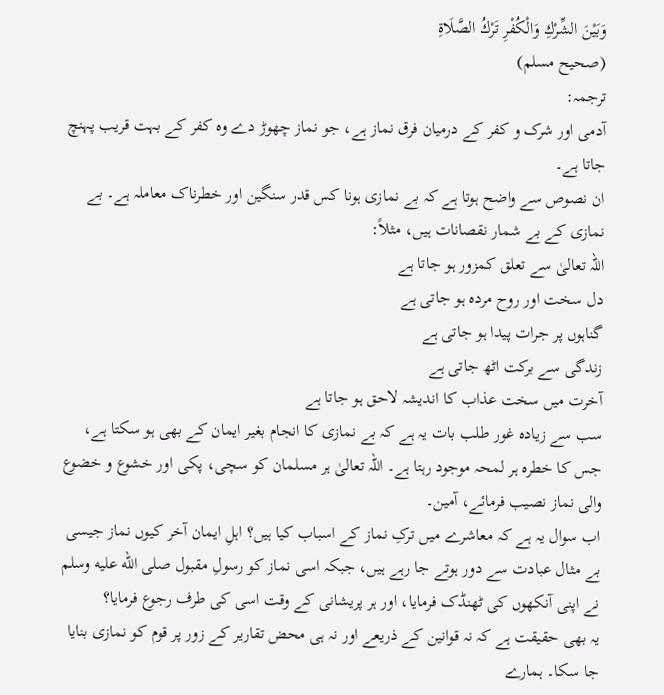وَبَيْنَ الشِّرْكِ وَالْكُفْرِ تَرْكُ الصَّلَاةِ
(صحیح مسلم)
ترجمہ:
آدمی اور شرک و کفر کے درمیان فرق نماز ہے، جو نماز چھوڑ دے وہ کفر کے بہت قریب پہنچ جاتا ہے۔
ان نصوص سے واضح ہوتا ہے کہ بے نمازی ہونا کس قدر سنگین اور خطرناک معاملہ ہے۔ بے نمازی کے بے شمار نقصانات ہیں، مثلاً:
اللہ تعالیٰ سے تعلق کمزور ہو جاتا ہے
دل سخت اور روح مردہ ہو جاتی ہے
گناہوں پر جرات پیدا ہو جاتی ہے
زندگی سے برکت اٹھ جاتی ہے
آخرت میں سخت عذاب کا اندیشہ لاحق ہو جاتا ہے
سب سے زیادہ غور طلب بات یہ ہے کہ بے نمازی کا انجام بغیر ایمان کے بھی ہو سکتا ہے، جس کا خطرہ ہر لمحہ موجود رہتا ہے۔ اللہ تعالیٰ ہر مسلمان کو سچی، پکی اور خشوع و خضوع والی نماز نصیب فرمائے، آمین۔
اب سوال یہ ہے کہ معاشرے میں ترکِ نماز کے اسباب کیا ہیں؟ اہلِ ایمان آخر کیوں نماز جیسی بے مثال عبادت سے دور ہوتے جا رہے ہیں، جبکہ اسی نماز کو رسولِ مقبول صلى الله عليه وسلم نے اپنی آنکھوں کی ٹھنڈک فرمایا، اور ہر پریشانی کے وقت اسی کی طرف رجوع فرمایا؟
یہ بھی حقیقت ہے کہ نہ قوانین کے ذریعے اور نہ ہی محض تقاریر کے زور پر قوم کو نمازی بنایا جا سکا۔ ہمارے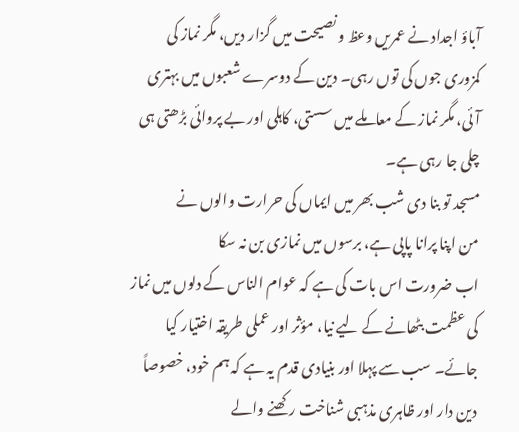آباؤ اجداد نے عمریں وعظ و نصیحت میں گزار دیں، مگر نماز کی کمزوری جوں کی توں رہی۔ دین کے دوسرے شعبوں میں بہتری آئی، مگر نماز کے معاملے میں سستی، کاہلی اور بے پروائی بڑھتی ہی چلی جا رہی ہے۔
مسجد تو بنا دی شب بھر میں ایماں کی حرارت والوں نے
من اپنا پرانا پاپی ہے، برسوں میں نمازی بن نہ سکا
اب ضرورت اس بات کی ہے کہ عوام الناس کے دلوں میں نماز کی عظمت بٹھانے کے لیے نیا، مؤثر اور عملی طریقہ اختیار کیا جائے۔ سب سے پہلا اور بنیادی قدم یہ ہے کہ ہم خود، خصوصاً دین دار اور ظاہری مذہبی شناخت رکھنے والے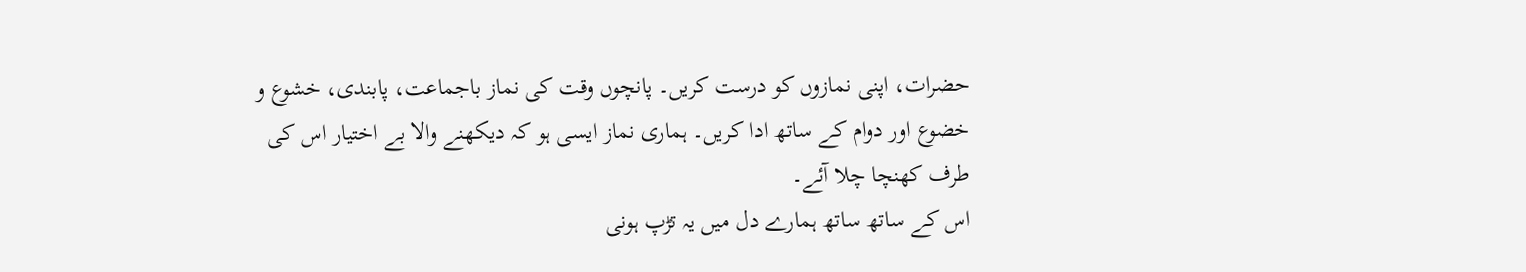حضرات، اپنی نمازوں کو درست کریں۔ پانچوں وقت کی نماز باجماعت، پابندی، خشوع و خضوع اور دوام کے ساتھ ادا کریں۔ ہماری نماز ایسی ہو کہ دیکھنے والا بے اختیار اس کی طرف کھنچا چلا آئے۔
اس کے ساتھ ساتھ ہمارے دل میں یہ تڑپ ہونی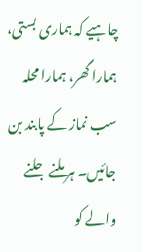چاہیے کہ ہماری بستی، ہمارا گھر، ہمارا محلہ سب نماز کے پابند بن جائیں۔ ہر ملنے جلنے والے کو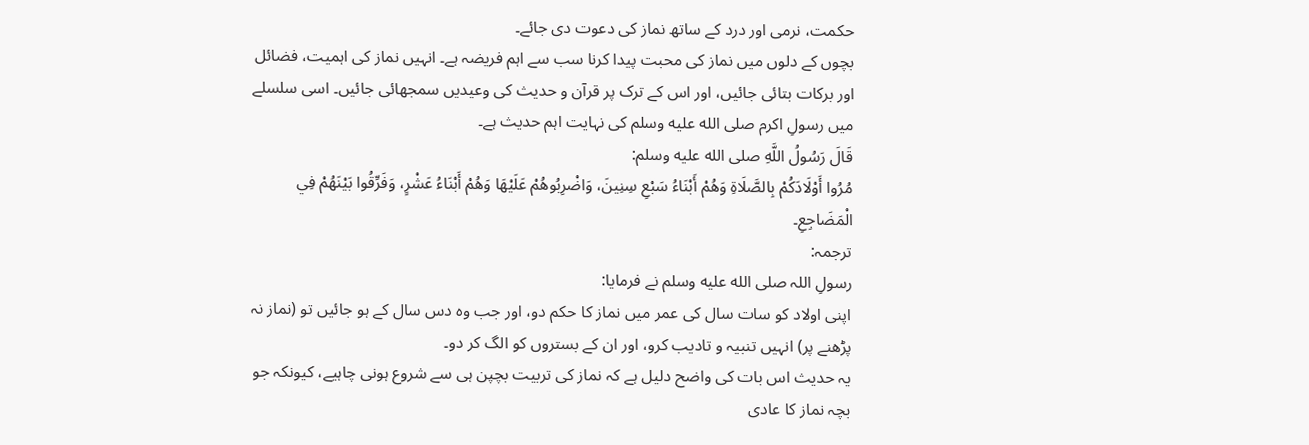حکمت، نرمی اور درد کے ساتھ نماز کی دعوت دی جائے۔
بچوں کے دلوں میں نماز کی محبت پیدا کرنا سب سے اہم فریضہ ہے۔ انہیں نماز کی اہمیت، فضائل اور برکات بتائی جائیں، اور اس کے ترک پر قرآن و حدیث کی وعیدیں سمجھائی جائیں۔ اسی سلسلے میں رسولِ اکرم صلى الله عليه وسلم کی نہایت اہم حدیث ہے۔
قَالَ رَسُولُ اللَّهِ صلى الله عليه وسلم:
مُرُوا أَوْلَادَكُمْ بِالصَّلَاةِ وَهُمْ أَبْنَاءُ سَبْعِ سِنِينَ، وَاضْرِبُوهُمْ عَلَيْهَا وَهُمْ أَبْنَاءُ عَشْرٍ، وَفَرِّقُوا بَيْنَهُمْ فِي الْمَضَاجِعِ۔
ترجمہ:
رسولِ اللہ صلى الله عليه وسلم نے فرمایا:
اپنی اولاد کو سات سال کی عمر میں نماز کا حکم دو، اور جب وہ دس سال کے ہو جائیں تو (نماز نہ پڑھنے پر) انہیں تنبیہ و تادیب کرو، اور ان کے بستروں کو الگ کر دو۔
یہ حدیث اس بات کی واضح دلیل ہے کہ نماز کی تربیت بچپن ہی سے شروع ہونی چاہیے، کیونکہ جو بچہ نماز کا عادی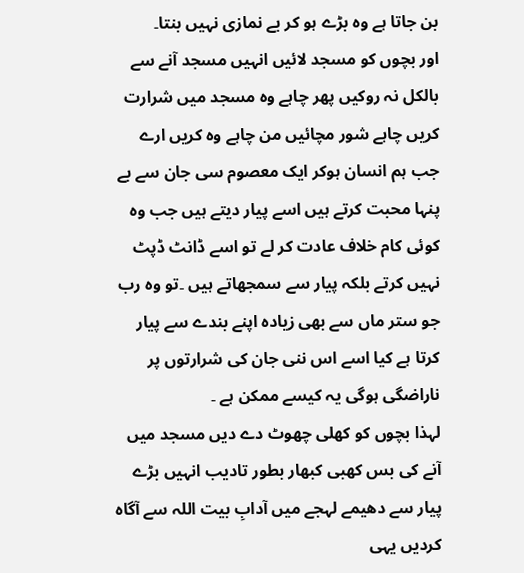بن جاتا ہے وہ بڑے ہو کر بے نمازی نہیں بنتا۔
اور بچوں کو مسجد لائیں انہیں مسجد آنے سے بالکل نہ روکیں پھر چاہے وہ مسجد میں شرارت کریں چاہے شور مچائیں من چاہے وہ کریں ارے جب ہم انسان ہوکر ایک معصوم سی جان سے بے پنہا محبت کرتے ہیں اسے پیار دیتے ہیں جب وہ کوئی کام خلاف عادت کر لے تو اسے ڈانٹ ڈپٹ نہیں کرتے بلکہ پیار سے سمجھاتے ہیں ۔تو وہ رب جو ستر ماں سے بھی زیادہ اپنے بندے سے پیار کرتا ہے کیا اسے اس ننی جان کی شرارتوں پر ناراضگی ہوگی یہ کیسے ممکن ہے ۔
لہذا بچوں کو کھلی چھوٹ دے دیں مسجد میں آنے کی بس کھبی کبھار بطور تادیب انہیں بڑے پیار سے دھیمے لہجے میں آدابِ بیت اللہ سے آگاہ کردیں یہی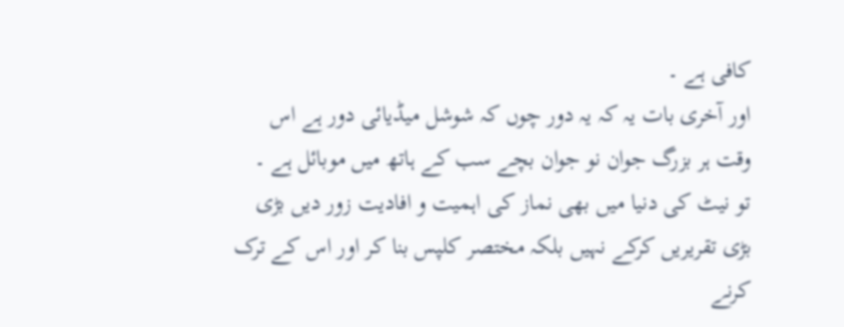کافی ہے ۔
اور آخری بات یہ کہ یہ دور چوں کہ شوشل میڈیائی دور ہے اس وقت ہر بزرگ جوان نو جوان بچے سب کے ہاتھ میں موبائل ہے ۔
تو نیٹ کی دنیا میں بھی نماز کی اہمیت و افادیت زور دیں بڑی بڑی تقریریں کرکے نہیں بلکہ مختصر کلپس بنا کر اور اس کے ترک کرنے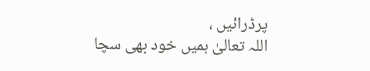پرڈرائیں ،
اللہ تعالیٰ ہمیں خود بھی سچا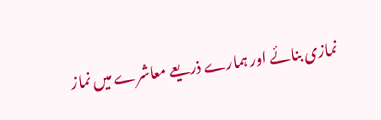نمازی بنائے اور ہمارے ذریعے معاشرے میں نماز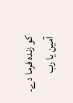کو زندہ فرما دے۔
آمین یا رب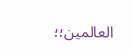العالمین؛؛